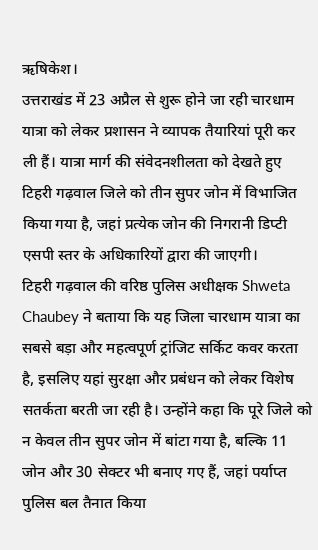ऋषिकेश।
उत्तराखंड में 23 अप्रैल से शुरू होने जा रही चारधाम यात्रा को लेकर प्रशासन ने व्यापक तैयारियां पूरी कर ली हैं। यात्रा मार्ग की संवेदनशीलता को देखते हुए टिहरी गढ़वाल जिले को तीन सुपर जोन में विभाजित किया गया है, जहां प्रत्येक जोन की निगरानी डिप्टी एसपी स्तर के अधिकारियों द्वारा की जाएगी।
टिहरी गढ़वाल की वरिष्ठ पुलिस अधीक्षक Shweta Chaubey ने बताया कि यह जिला चारधाम यात्रा का सबसे बड़ा और महत्वपूर्ण ट्रांजिट सर्किट कवर करता है, इसलिए यहां सुरक्षा और प्रबंधन को लेकर विशेष सतर्कता बरती जा रही है। उन्होंने कहा कि पूरे जिले को न केवल तीन सुपर जोन में बांटा गया है, बल्कि 11 जोन और 30 सेक्टर भी बनाए गए हैं, जहां पर्याप्त पुलिस बल तैनात किया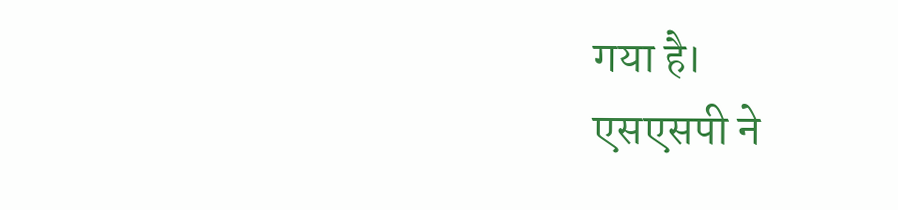गया है।
एसएसपी ने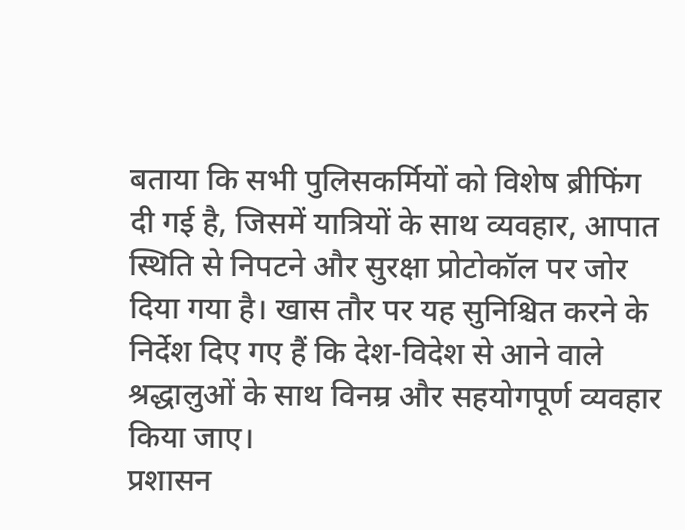बताया कि सभी पुलिसकर्मियों को विशेष ब्रीफिंग दी गई है, जिसमें यात्रियों के साथ व्यवहार, आपात स्थिति से निपटने और सुरक्षा प्रोटोकॉल पर जोर दिया गया है। खास तौर पर यह सुनिश्चित करने के निर्देश दिए गए हैं कि देश-विदेश से आने वाले श्रद्धालुओं के साथ विनम्र और सहयोगपूर्ण व्यवहार किया जाए।
प्रशासन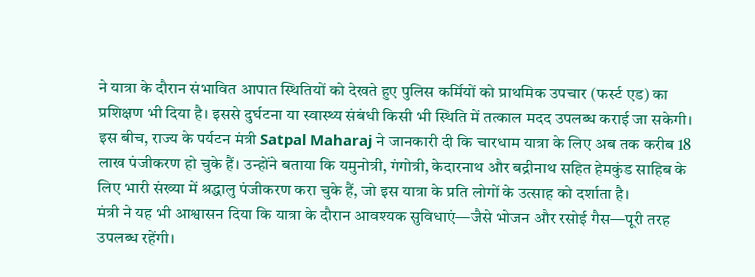ने यात्रा के दौरान संभावित आपात स्थितियों को देखते हुए पुलिस कर्मियों को प्राथमिक उपचार (फर्स्ट एड) का प्रशिक्षण भी दिया है। इससे दुर्घटना या स्वास्थ्य संबंधी किसी भी स्थिति में तत्काल मदद उपलब्ध कराई जा सकेगी।
इस बीच, राज्य के पर्यटन मंत्री Satpal Maharaj ने जानकारी दी कि चारधाम यात्रा के लिए अब तक करीब 18 लाख पंजीकरण हो चुके हैं। उन्होंने बताया कि यमुनोत्री, गंगोत्री, केदारनाथ और बद्रीनाथ सहित हेमकुंड साहिब के लिए भारी संख्या में श्रद्धालु पंजीकरण करा चुके हैं, जो इस यात्रा के प्रति लोगों के उत्साह को दर्शाता है।
मंत्री ने यह भी आश्वासन दिया कि यात्रा के दौरान आवश्यक सुविधाएं—जैसे भोजन और रसोई गैस—पूरी तरह उपलब्ध रहेंगी।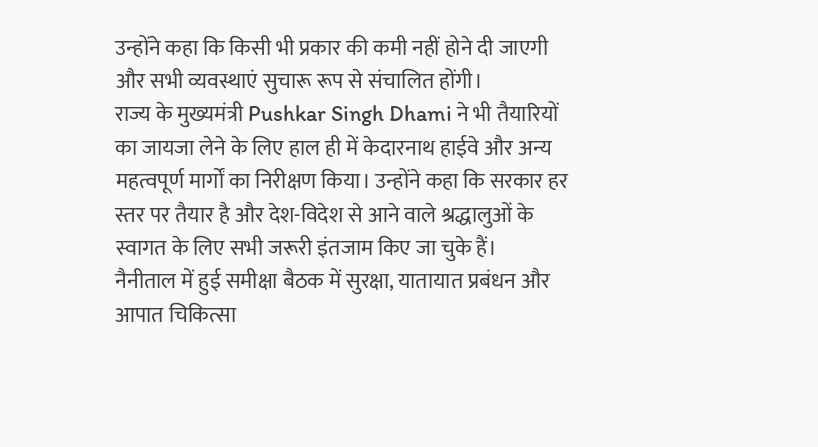उन्होंने कहा कि किसी भी प्रकार की कमी नहीं होने दी जाएगी और सभी व्यवस्थाएं सुचारू रूप से संचालित होंगी।
राज्य के मुख्यमंत्री Pushkar Singh Dhami ने भी तैयारियों का जायजा लेने के लिए हाल ही में केदारनाथ हाईवे और अन्य महत्वपूर्ण मार्गों का निरीक्षण किया। उन्होंने कहा कि सरकार हर स्तर पर तैयार है और देश-विदेश से आने वाले श्रद्धालुओं के स्वागत के लिए सभी जरूरी इंतजाम किए जा चुके हैं।
नैनीताल में हुई समीक्षा बैठक में सुरक्षा, यातायात प्रबंधन और आपात चिकित्सा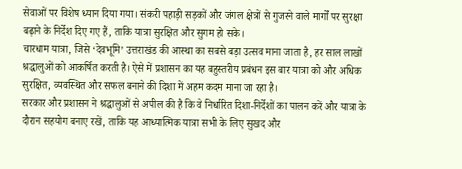सेवाओं पर विशेष ध्यान दिया गया। संकरी पहाड़ी सड़कों और जंगल क्षेत्रों से गुजरने वाले मार्गों पर सुरक्षा बढ़ाने के निर्देश दिए गए हैं, ताकि यात्रा सुरक्षित और सुगम हो सके।
चारधाम यात्रा, जिसे ‘देवभूमि’ उत्तराखंड की आस्था का सबसे बड़ा उत्सव माना जाता है, हर साल लाखों श्रद्धालुओं को आकर्षित करती है। ऐसे में प्रशासन का यह बहुस्तरीय प्रबंधन इस बार यात्रा को और अधिक सुरक्षित, व्यवस्थित और सफल बनाने की दिशा में अहम कदम माना जा रहा है।
सरकार और प्रशासन ने श्रद्धालुओं से अपील की है कि वे निर्धारित दिशा-निर्देशों का पालन करें और यात्रा के दौरान सहयोग बनाए रखें, ताकि यह आध्यात्मिक यात्रा सभी के लिए सुखद और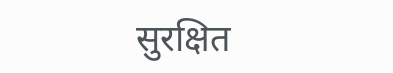सुरक्षित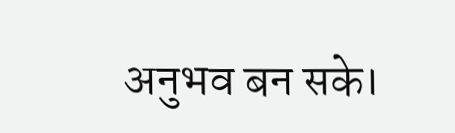अनुभव बन सके।